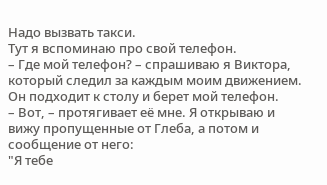Надо вызвать такси.
Тут я вспоминаю про свой телефон.
– Где мой телефон? – спрашиваю я Виктора, который следил за каждым моим движением.
Он подходит к столу и берет мой телефон.
– Вот, – протягивает её мне. Я открываю и вижу пропущенные от Глеба, а потом и сообщение от него:
"Я тебе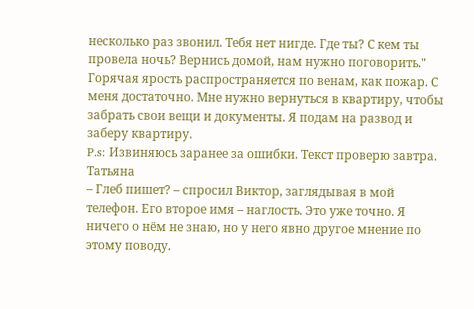несколько раз звонил. Тебя нет нигде. Где ты? С кем ты провела ночь? Вернись домой, нам нужно поговорить."
Горячая ярость распространяется по венам, как пожар. С меня достаточно. Мне нужно вернуться в квартиру, чтобы забрать свои вещи и документы. Я подам на развод и заберу квартиру.
P.s: Извиняюсь заранее за ошибки. Текст проверю завтра.
Татьяна
– Глеб пишет? – спросил Виктор, заглядывая в мой телефон. Его второе имя – наглость. Это уже точно. Я ничего о нём не знаю, но у него явно другое мнение по этому поводу.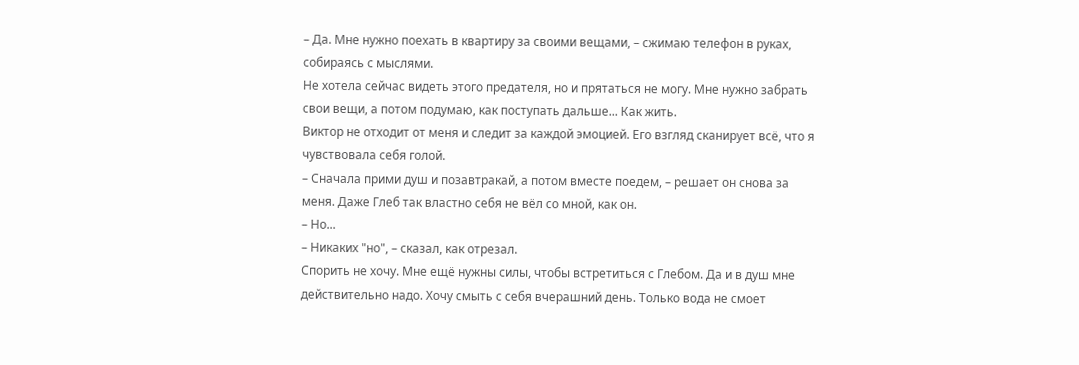– Да. Мне нужно поехать в квартиру за своими вещами, – сжимаю телефон в руках, собираясь с мыслями.
Не хотела сейчас видеть этого предателя, но и прятаться не могу. Мне нужно забрать свои вещи, а потом подумаю, как поступать дальше... Как жить.
Виктор не отходит от меня и следит за каждой эмоцией. Его взгляд сканирует всё, что я чувствовала себя голой.
– Сначала прими душ и позавтракай, а потом вместе поедем, – решает он снова за меня. Даже Глеб так властно себя не вёл со мной, как он.
– Но...
– Никаких "но", – сказал, как отрезал.
Спорить не хочу. Мне ещё нужны силы, чтобы встретиться с Глебом. Да и в душ мне действительно надо. Хочу смыть с себя вчерашний день. Только вода не смоет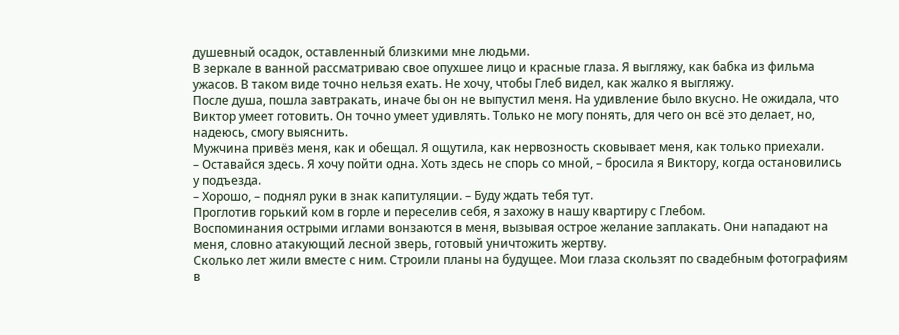душевный осадок, оставленный близкими мне людьми.
В зеркале в ванной рассматриваю свое опухшее лицо и красные глаза. Я выгляжу, как бабка из фильма ужасов. В таком виде точно нельзя ехать. Не хочу, чтобы Глеб видел, как жалко я выгляжу.
После душа, пошла завтракать, иначе бы он не выпустил меня. На удивление было вкусно. Не ожидала, что Виктор умеет готовить. Он точно умеет удивлять. Только не могу понять, для чего он всё это делает, но, надеюсь, смогу выяснить.
Мужчина привёз меня, как и обещал. Я ощутила, как нервозность сковывает меня, как только приехали.
– Оставайся здесь. Я хочу пойти одна. Хоть здесь не спорь со мной, – бросила я Виктору, когда остановились у подъезда.
– Хорошо, – поднял руки в знак капитуляции. – Буду ждать тебя тут.
Проглотив горький ком в горле и переселив себя, я захожу в нашу квартиру с Глебом.
Воспоминания острыми иглами вонзаются в меня, вызывая острое желание заплакать. Они нападают на меня, словно атакующий лесной зверь, готовый уничтожить жертву.
Сколько лет жили вместе с ним. Строили планы на будущее. Мои глаза скользят по свадебным фотографиям в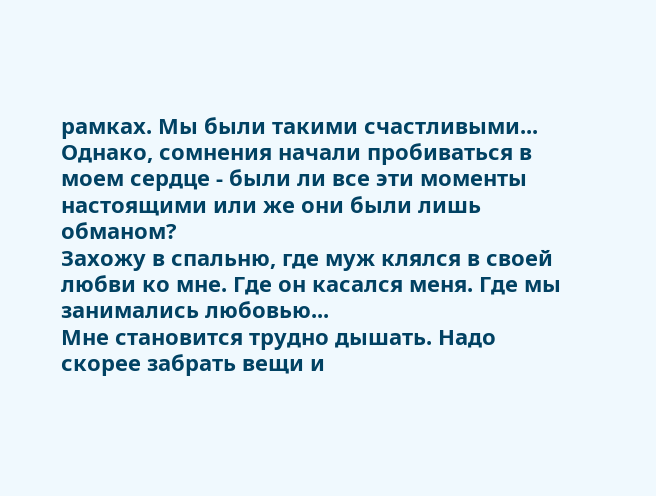рамках. Мы были такими счастливыми... Однако, сомнения начали пробиваться в моем сердце - были ли все эти моменты настоящими или же они были лишь обманом?
Захожу в спальню, где муж клялся в своей любви ко мне. Где он касался меня. Где мы занимались любовью...
Мне становится трудно дышать. Надо скорее забрать вещи и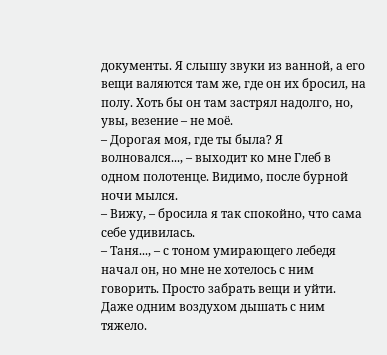документы. Я слышу звуки из ванной, а его вещи валяются там же, где он их бросил, на полу. Хоть бы он там застрял надолго, но, увы, везение – не моё.
– Дорогая моя, где ты была? Я волновался..., – выходит ко мне Глеб в одном полотенце. Видимо, после бурной ночи мылся.
– Вижу, – бросила я так спокойно, что сама себе удивилась.
– Таня..., – с тоном умирающего лебедя начал он, но мне не хотелось с ним говорить. Просто забрать вещи и уйти. Даже одним воздухом дышать с ним тяжело.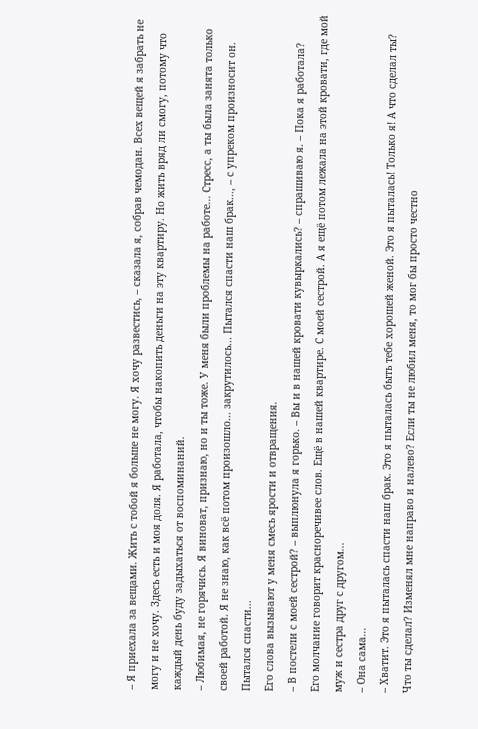– Я приехала за вещами. Жить с тобой я больше не могу. Я хочу развестись, – сказала я, собрав чемодан. Всех вещей я забрать не могу и не хочу. Здесь есть и моя доля. Я работала, чтобы накопить деньги на эту квартиру. Но жить вряд ли смогу, потому что каждый день буду задыхаться от воспоминаний.
– Любимая, не горячись. Я виноват, признаю, но и ты тоже. У меня были проблемы на работе... Стресс, а ты была занята только своей работой. Я не знаю, как всё потом произошло... закрутилось... Пытался спасти наш брак..., – с упреком произносит он.
Пытался спасти...
Его слова вызывают у меня смесь ярости и отвращения.
– В постели с моей сестрой? – выплюнула я горько. – Вы и в нашей кровати кувыркались? – спрашиваю я. – Пока я работала?
Его молчание говорит красноречивее слов. Ещё в нашей квартире. С моей сестрой. А я ещё потом лежала на этой кровати, где мой муж и сестра друг с другом...
– Она сама...
– Хватит. Это я пыталась спасти наш брак. Это я пыталась быть тебе хорошей женой. Это я пыталась! Только я! А что сделал ты? Что ты сделал? Изменял мне направо и налево? Если ты не любил меня, то мог бы просто честно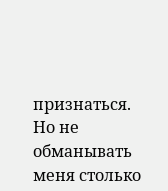признаться. Но не обманывать меня столько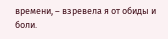времени, – взревела я от обиды и боли.